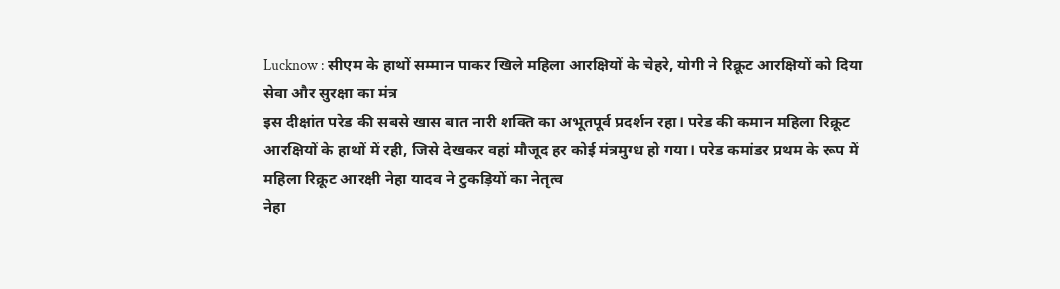Lucknow : सीएम के हाथों सम्मान पाकर खिले महिला आरक्षियों के चेहरे, योगी ने रिक्रूट आरक्षियों को दिया सेवा और सुरक्षा का मंत्र
इस दीक्षांत परेड की सबसे खास बात नारी शक्ति का अभूतपूर्व प्रदर्शन रहा। परेड की कमान महिला रिक्रूट आरक्षियों के हाथों में रही, जिसे देखकर वहां मौजूद हर कोई मंत्रमुग्ध हो गया। परेड कमांडर प्रथम के रूप में महिला रिक्रूट आरक्षी नेहा यादव ने टुकड़ियों का नेतृत्व
नेहा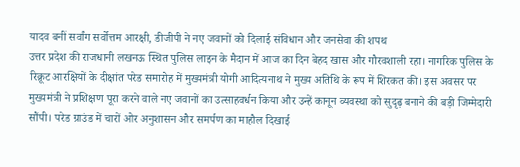यादव बनीं सर्वांग सर्वोत्तम आरक्षी, डीजीपी ने नए जवानों को दिलाई संविधान और जनसेवा की शपथ
उत्तर प्रदेश की राजधानी लखनऊ स्थित पुलिस लाइन के मैदान में आज का दिन बेहद खास और गौरवशाली रहा। नागरिक पुलिस के रिक्रूट आरक्षियों के दीक्षांत परेड समारोह में मुख्यमंत्री योगी आदित्यनाथ ने मुख्य अतिथि के रूप में शिरकत की। इस अवसर पर मुख्यमंत्री ने प्रशिक्षण पूरा करने वाले नए जवानों का उत्साहवर्धन किया और उन्हें कानून व्यवस्था को सुदृढ़ बनाने की बड़ी जिम्मेदारी सौंपी। परेड ग्राउंड में चारों ओर अनुशासन और समर्पण का माहौल दिखाई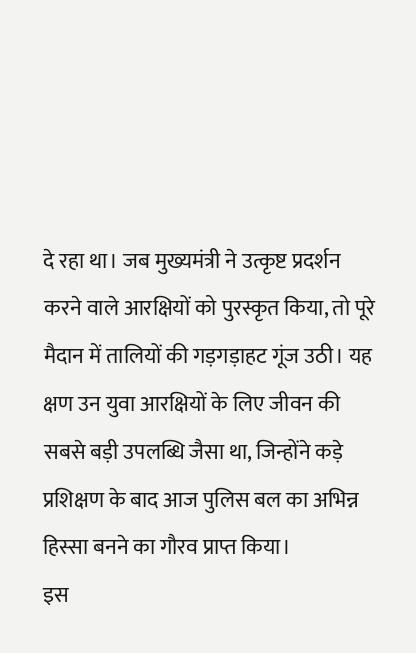दे रहा था। जब मुख्यमंत्री ने उत्कृष्ट प्रदर्शन करने वाले आरक्षियों को पुरस्कृत किया, तो पूरे मैदान में तालियों की गड़गड़ाहट गूंज उठी। यह क्षण उन युवा आरक्षियों के लिए जीवन की सबसे बड़ी उपलब्धि जैसा था, जिन्होंने कड़े प्रशिक्षण के बाद आज पुलिस बल का अभिन्न हिस्सा बनने का गौरव प्राप्त किया।
इस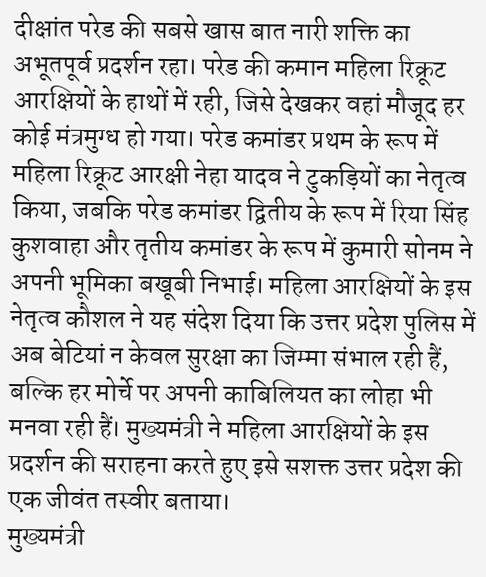दीक्षांत परेड की सबसे खास बात नारी शक्ति का अभूतपूर्व प्रदर्शन रहा। परेड की कमान महिला रिक्रूट आरक्षियों के हाथों में रही, जिसे देखकर वहां मौजूद हर कोई मंत्रमुग्ध हो गया। परेड कमांडर प्रथम के रूप में महिला रिक्रूट आरक्षी नेहा यादव ने टुकड़ियों का नेतृत्व किया, जबकि परेड कमांडर द्वितीय के रूप में रिया सिंह कुशवाहा और तृतीय कमांडर के रूप में कुमारी सोनम ने अपनी भूमिका बखूबी निभाई। महिला आरक्षियों के इस नेतृत्व कौशल ने यह संदेश दिया कि उत्तर प्रदेश पुलिस में अब बेटियां न केवल सुरक्षा का जिम्मा संभाल रही हैं, बल्कि हर मोर्चे पर अपनी काबिलियत का लोहा भी मनवा रही हैं। मुख्यमंत्री ने महिला आरक्षियों के इस प्रदर्शन की सराहना करते हुए इसे सशक्त उत्तर प्रदेश की एक जीवंत तस्वीर बताया।
मुख्यमंत्री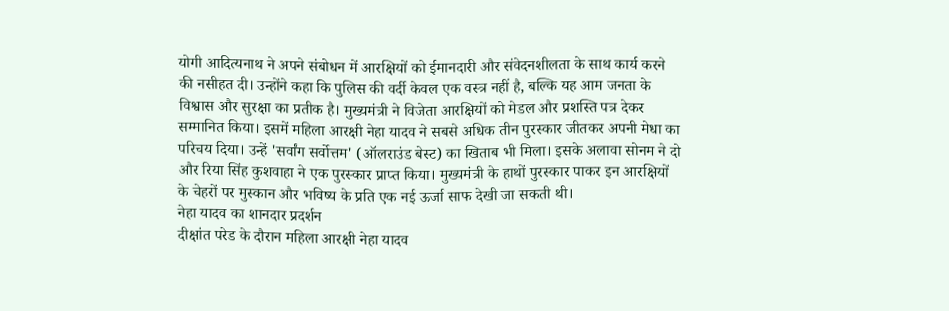योगी आदित्यनाथ ने अपने संबोधन में आरक्षियों को ईमानदारी और संवेदनशीलता के साथ कार्य करने की नसीहत दी। उन्होंने कहा कि पुलिस की वर्दी केवल एक वस्त्र नहीं है, बल्कि यह आम जनता के विश्वास और सुरक्षा का प्रतीक है। मुख्यमंत्री ने विजेता आरक्षियों को मेडल और प्रशस्ति पत्र देकर सम्मानित किया। इसमें महिला आरक्षी नेहा यादव ने सबसे अधिक तीन पुरस्कार जीतकर अपनी मेधा का परिचय दिया। उन्हें 'सर्वांग सर्वोत्तम' (ऑलराउंड बेस्ट) का खिताब भी मिला। इसके अलावा सोनम ने दो और रिया सिंह कुशवाहा ने एक पुरस्कार प्राप्त किया। मुख्यमंत्री के हाथों पुरस्कार पाकर इन आरक्षियों के चेहरों पर मुस्कान और भविष्य के प्रति एक नई ऊर्जा साफ देखी जा सकती थी।
नेहा यादव का शानदार प्रदर्शन
दीक्षांत परेड के दौरान महिला आरक्षी नेहा यादव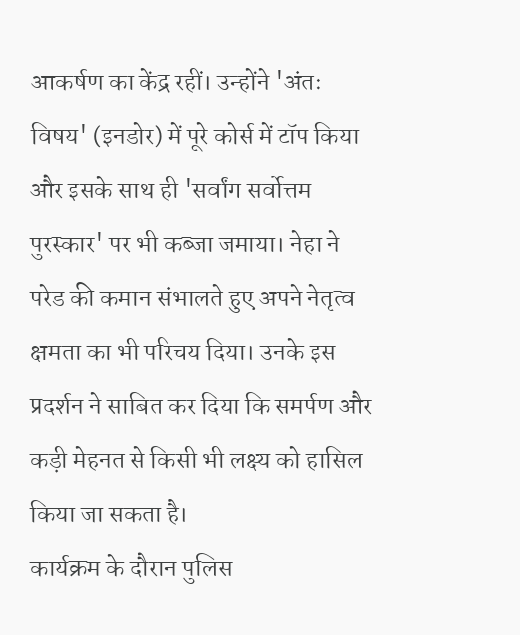आकर्षण का केंद्र रहीं। उन्होंने 'अंतः विषय' (इनडोर) में पूरे कोर्स में टॉप किया और इसके साथ ही 'सर्वांग सर्वोत्तम पुरस्कार' पर भी कब्जा जमाया। नेहा ने परेड की कमान संभालते हुए अपने नेतृत्व क्षमता का भी परिचय दिया। उनके इस प्रदर्शन ने साबित कर दिया कि समर्पण और कड़ी मेहनत से किसी भी लक्ष्य को हासिल किया जा सकता है।
कार्यक्रम के दौरान पुलिस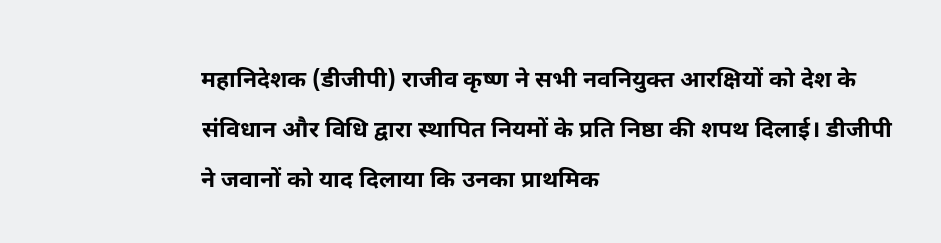महानिदेशक (डीजीपी) राजीव कृष्ण ने सभी नवनियुक्त आरक्षियों को देश के संविधान और विधि द्वारा स्थापित नियमों के प्रति निष्ठा की शपथ दिलाई। डीजीपी ने जवानों को याद दिलाया कि उनका प्राथमिक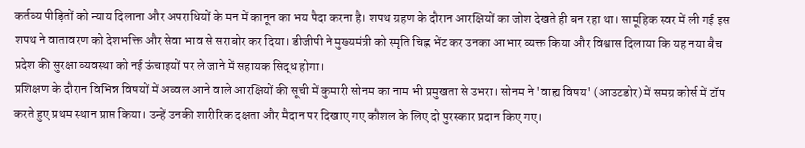कर्तव्य पीड़ितों को न्याय दिलाना और अपराधियों के मन में कानून का भय पैदा करना है। शपथ ग्रहण के दौरान आरक्षियों का जोश देखते ही बन रहा था। सामूहिक स्वर में ली गई इस शपथ ने वातावरण को देशभक्ति और सेवा भाव से सराबोर कर दिया। डीजीपी ने मुख्यमंत्री को स्मृति चिह्न भेंट कर उनका आभार व्यक्त किया और विश्वास दिलाया कि यह नया बैच प्रदेश की सुरक्षा व्यवस्था को नई ऊंचाइयों पर ले जाने में सहायक सिद्ध होगा।
प्रशिक्षण के दौरान विभिन्न विषयों में अव्वल आने वाले आरक्षियों की सूची में कुमारी सोनम का नाम भी प्रमुखता से उभरा। सोनम ने 'वाह्य विषय' (आउटडोर) में समग्र कोर्स में टॉप करते हुए प्रथम स्थान प्राप्त किया। उन्हें उनकी शारीरिक दक्षता और मैदान पर दिखाए गए कौशल के लिए दो पुरस्कार प्रदान किए गए।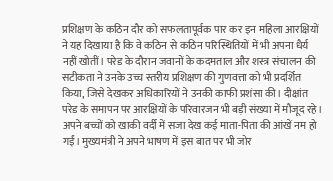प्रशिक्षण के कठिन दौर को सफलतापूर्वक पार कर इन महिला आरक्षियों ने यह दिखाया है कि वे कठिन से कठिन परिस्थितियों में भी अपना धैर्य नहीं खोतीं। परेड के दौरान जवानों के कदमताल और शस्त्र संचालन की सटीकता ने उनके उच्च स्तरीय प्रशिक्षण की गुणवत्ता को भी प्रदर्शित किया, जिसे देखकर अधिकारियों ने उनकी काफी प्रशंसा की। दीक्षांत परेड के समापन पर आरक्षियों के परिवारजन भी बड़ी संख्या में मौजूद रहे। अपने बच्चों को खाकी वर्दी में सजा देख कई माता-पिता की आंखें नम हो गईं। मुख्यमंत्री ने अपने भाषण में इस बात पर भी जोर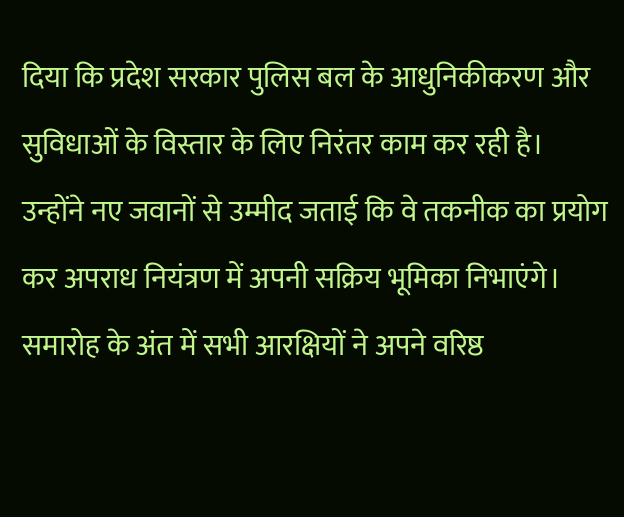दिया कि प्रदेश सरकार पुलिस बल के आधुनिकीकरण और सुविधाओं के विस्तार के लिए निरंतर काम कर रही है। उन्होंने नए जवानों से उम्मीद जताई कि वे तकनीक का प्रयोग कर अपराध नियंत्रण में अपनी सक्रिय भूमिका निभाएंगे। समारोह के अंत में सभी आरक्षियों ने अपने वरिष्ठ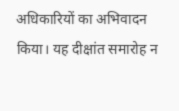अधिकारियों का अभिवादन किया। यह दीक्षांत समारोह न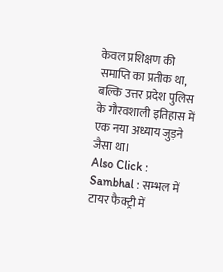केवल प्रशिक्षण की समाप्ति का प्रतीक था, बल्कि उत्तर प्रदेश पुलिस के गौरवशाली इतिहास में एक नया अध्याय जुड़ने जैसा था।
Also Click : Sambhal : सम्भल में टायर फैक्ट्री में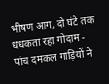भीषण आग, दो घंटे तक धधकता रहा गोदाम - पांच दमकल गाड़ियों ने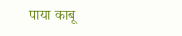पाया काबू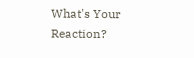What's Your Reaction?